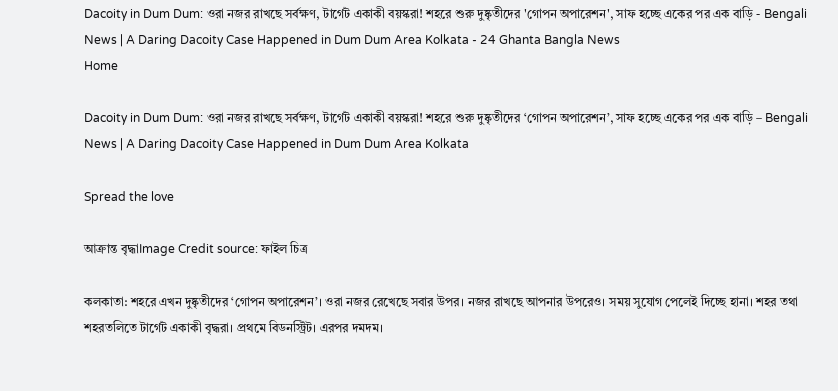Dacoity in Dum Dum: ওরা নজর রাখছে সর্বক্ষণ, টার্গেট একাকী বয়স্করা! শহরে শুরু দুষ্কৃতীদের 'গোপন অপারেশন', সাফ হচ্ছে একের পর এক বাড়ি - Bengali News | A Daring Dacoity Case Happened in Dum Dum Area Kolkata - 24 Ghanta Bangla News
Home

Dacoity in Dum Dum: ওরা নজর রাখছে সর্বক্ষণ, টার্গেট একাকী বয়স্করা! শহরে শুরু দুষ্কৃতীদের ‘গোপন অপারেশন’, সাফ হচ্ছে একের পর এক বাড়ি – Bengali News | A Daring Dacoity Case Happened in Dum Dum Area Kolkata

Spread the love

আক্রান্ত বৃদ্ধাImage Credit source: ফাইল চিত্র

কলকাতা: শহরে এখন দুষ্কৃতীদের ‘গোপন অপারেশন’। ওরা নজর রেখেছে সবার উপর। নজর রাখছে আপনার উপরেও। সময় সুযোগ পেলেই দিচ্ছে হানা। শহর তথা শহরতলিতে টার্গেট একাকী বৃদ্ধরা। প্রথমে বিডনস্ট্রিট। এরপর দমদম।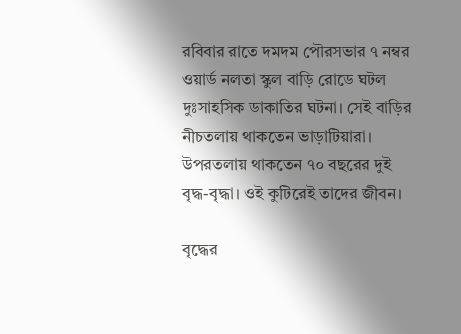রবিবার রাতে দমদম পৌরসভার ৭ নম্বর ওয়ার্ড নলতা স্কুল বাড়ি রোডে ঘটল দুঃসাহসিক ডাকাতির ঘটনা। সেই বাড়ির নীচতলায় থাকতেন ভাড়াটিয়ারা। উপরতলায় থাকতেন ৭০ বছরের দুই বৃদ্ধ-বৃদ্ধা। ওই কুটিরেই তাদের জীবন।

বৃদ্ধের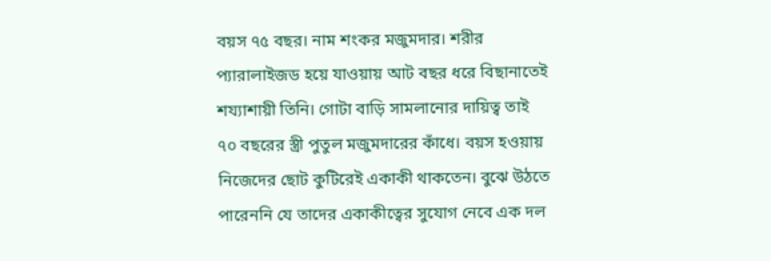বয়স ৭৫ বছর। নাম শংকর মজুমদার। শরীর প্যারালাইজড হয়ে যাওয়ায় আট বছর ধরে বিছানাতেই শয্যাশায়ী তিনি। গোটা বাড়ি সামলানোর দায়িত্ব তাই ৭০ বছরের স্ত্রী পুতুল মজুমদারের কাঁধে। বয়স হওয়ায় নিজেদের ছোট কুটিরেই একাকী থাকতেন। বুঝে উঠতে পারেননি যে তাদের একাকীত্বের সুযোগ নেবে এক দল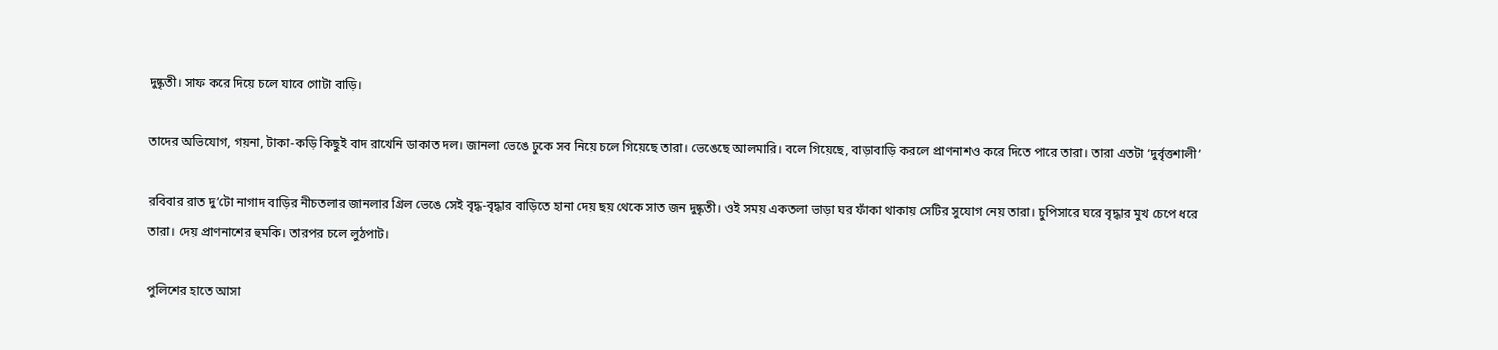দুষ্কৃতী। সাফ করে দিয়ে চলে যাবে গোটা বাড়ি।

তাদের অভিযোগ, গয়না, টাকা-কড়ি কিছুই বাদ রাখেনি ডাকাত দল। জানলা ভেঙে ঢুকে সব নিয়ে চলে গিয়েছে তারা। ভেঙেছে আলমারি। বলে গিয়েছে, বাড়াবাড়ি করলে প্রাণনাশও করে দিতে পারে তারা। তারা এতটা ‘দুর্বৃত্তশালী’

রবিবার রাত দু’টো নাগাদ বাড়ির নীচতলার জানলার গ্রিল ভেঙে সেই বৃদ্ধ-বৃদ্ধার বাড়িতে হানা দেয় ছয় থেকে সাত জন দুষ্কৃতী। ওই সময় একতলা ভাড়া ঘর ফাঁকা থাকায় সেটির সুযোগ নেয় তারা। চুপিসারে ঘরে বৃদ্ধার মুখ চেপে ধরে তারা। দেয় প্রাণনাশের হুমকি। তারপর চলে লুঠপাট।

পুলিশের হাতে আসা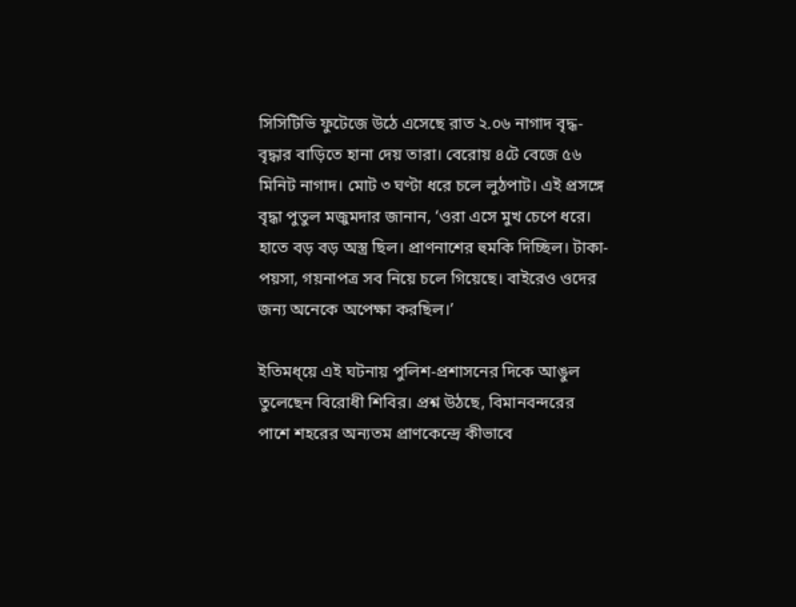সিসিটিভি ফুটেজে উঠে এসেছে রাত ২.০৬ নাগাদ বৃদ্ধ-বৃদ্ধার বাড়িতে হানা দেয় তারা। বেরোয় ৪টে বেজে ৫৬ মিনিট নাগাদ। মোট ৩ ঘণ্টা ধরে চলে লুঠপাট। এই প্রসঙ্গে বৃদ্ধা পুতুল মজুমদার জানান, ‘ওরা এসে মুখ চেপে ধরে। হাতে বড় বড় অস্ত্র ছিল। প্রাণনাশের হুমকি দিচ্ছিল। টাকা-পয়সা, গয়নাপত্র সব নিয়ে চলে গিয়েছে। বাইরেও ওদের জন্য অনেকে অপেক্ষা করছিল।’

ইতিমধ্য়ে এই ঘটনায় পুলিশ-প্রশাসনের দিকে আঙুল তুলেছেন বিরোধী শিবির। প্রশ্ন উঠছে, বিমানবন্দরের পাশে শহরের অন্যতম প্রাণকেন্দ্রে কীভাবে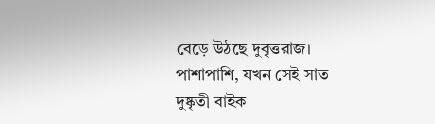বেড়ে উঠছে দুবৃত্তরাজ। পাশাপাশি, যখন সেই সাত দুষ্কৃতী বাইক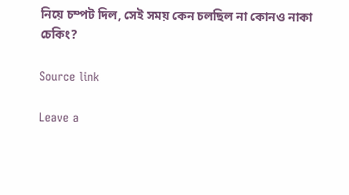নিয়ে চম্পট দিল, সেই সময় কেন চলছিল না কোনও নাকা চেকিং?

Source link

Leave a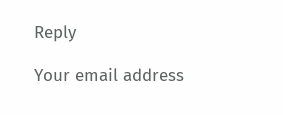Reply

Your email address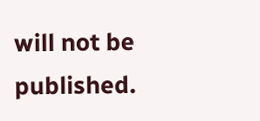will not be published.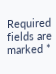Required fields are marked *